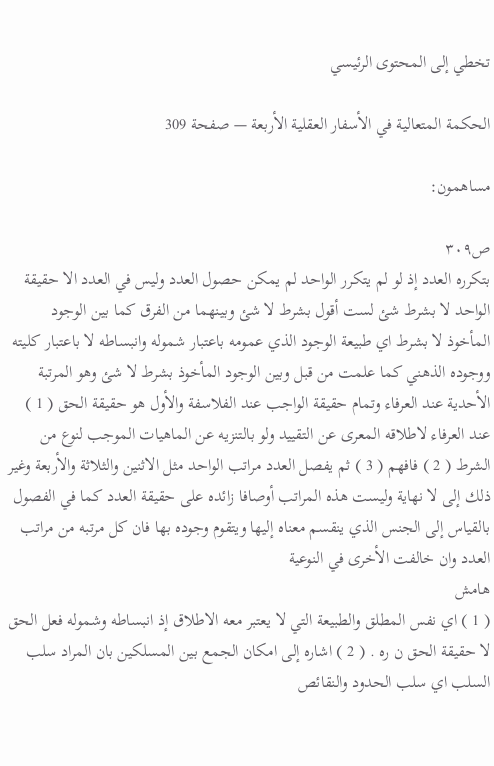تخطي إلى المحتوى الرئيسي

الحكمة المتعالية في الأسفار العقلية الأربعة — صفحة 309

مساهمون:

ص٣٠٩
بتكرره العدد إذ لو لم يتكرر الواحد لم يمكن حصول العدد وليس في العدد الا حقيقة الواحد لا بشرط شئ لست أقول بشرط لا شئ وبينهما من الفرق كما بين الوجود المأخوذ لا بشرط اي طبيعة الوجود الذي عمومه باعتبار شموله وانبساطه لا باعتبار كليته ووجوده الذهني كما علمت من قبل وبين الوجود المأخوذ بشرط لا شئ وهو المرتبة الأحدية عند العرفاء وتمام حقيقة الواجب عند الفلاسفة والأول هو حقيقة الحق ( 1 ) عند العرفاء لاطلاقه المعرى عن التقييد ولو بالتنزيه عن الماهيات الموجب لنوع من الشرط ( 2 ) فافهم ( 3 ) ثم يفصل العدد مراتب الواحد مثل الاثنين والثلاثة والأربعة وغير ذلك إلى لا نهاية وليست هذه المراتب أوصافا زائده على حقيقة العدد كما في الفصول بالقياس إلى الجنس الذي ينقسم معناه إليها ويتقوم وجوده بها فان كل مرتبه من مراتب العدد وان خالفت الأخرى في النوعية
هامش
( 1 ) اي نفس المطلق والطبيعة التي لا يعتبر معه الاطلاق إذ انبساطه وشموله فعل الحق لا حقيقة الحق ن ره . ( 2 ) اشاره إلى امكان الجمع بين المسلكين بان المراد سلب السلب اي سلب الحدود والنقائص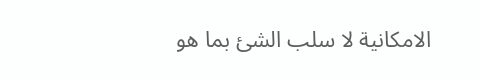الامكانية لا سلب الشئ بما هو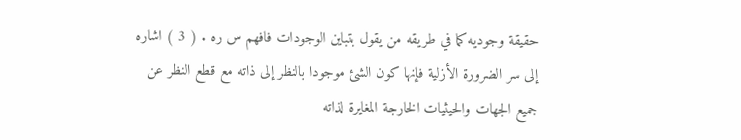حقيقة وجوديه كما في طريقه من يقول بتباين الوجودات فافهم س ره . ( 3 ) اشاره إلى سر الضرورة الأزلية فإنها كون الشئ موجودا بالنظر إلى ذاته مع قطع النظر عن جميع الجهات والحيثيات الخارجة المغايرة لذاته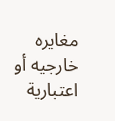مغايره خارجيه أو اعتبارية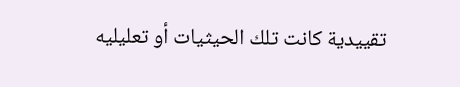تقييدية كانت تلك الحيثيات أو تعليليه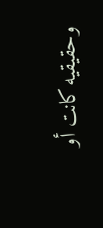وحقيقيه كانت أو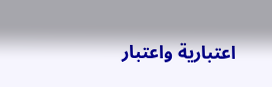اعتبارية واعتبار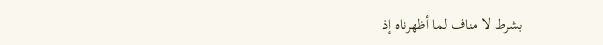بشرط لا مناف لما أظهرناه إذ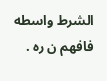الشرط واسطه فافهم ن ره .